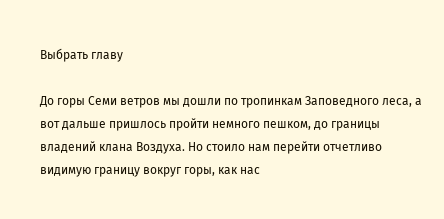Выбрать главу

До горы Семи ветров мы дошли по тропинкам Заповедного леса, а вот дальше пришлось пройти немного пешком, до границы владений клана Воздуха. Но стоило нам перейти отчетливо видимую границу вокруг горы, как нас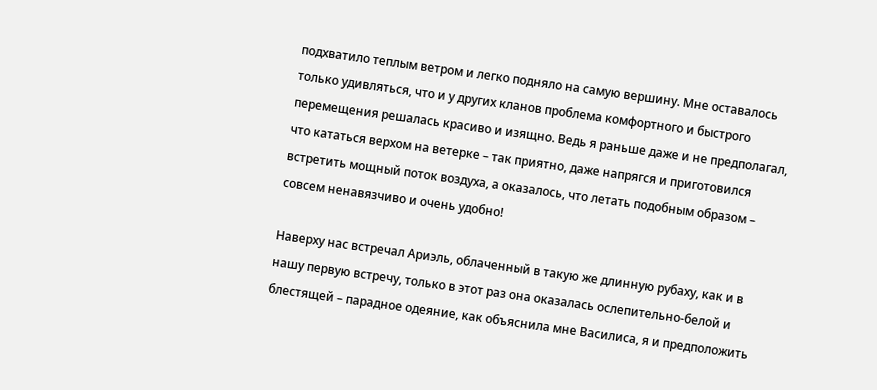подхватило теплым ветром и легко подняло на самую вершину. Мне оставалось только удивляться, что и у других кланов проблема комфортного и быстрого перемещения решалась красиво и изящно. Ведь я раньше даже и не предполагал, что кататься верхом на ветерке – так приятно, даже напрягся и приготовился встретить мощный поток воздуха, а оказалось, что летать подобным образом – совсем ненавязчиво и очень удобно!

Наверху нас встречал Ариэль, облаченный в такую же длинную рубаху, как и в нашу первую встречу, только в этот раз она оказалась ослепительно-белой и блестящей – парадное одеяние, как объяснила мне Василиса, я и предположить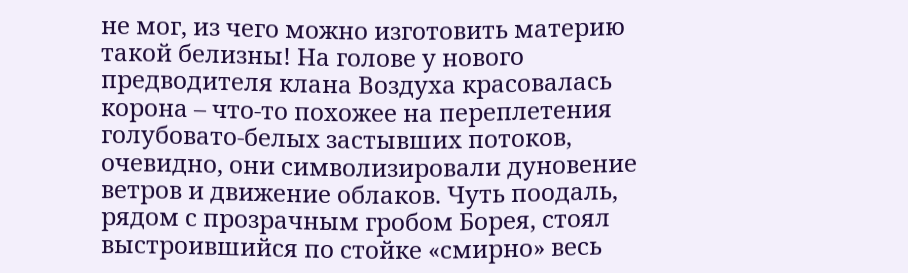не мог, из чего можно изготовить материю такой белизны! На голове у нового предводителя клана Воздуха красовалась корона – что-то похожее на переплетения голубовато-белых застывших потоков, очевидно, они символизировали дуновение ветров и движение облаков. Чуть поодаль, рядом с прозрачным гробом Борея, стоял выстроившийся по стойке «смирно» весь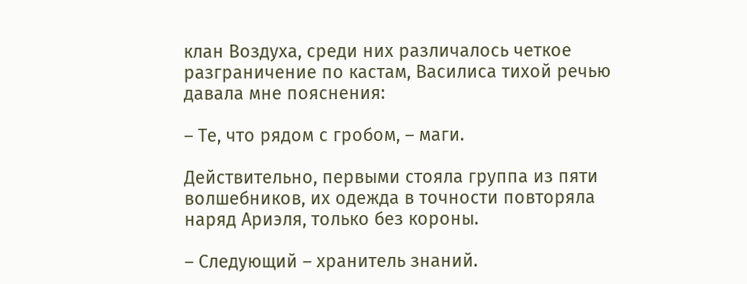клан Воздуха, среди них различалось четкое разграничение по кастам, Василиса тихой речью давала мне пояснения:

– Те, что рядом с гробом, – маги.

Действительно, первыми стояла группа из пяти волшебников, их одежда в точности повторяла наряд Ариэля, только без короны.

– Следующий – хранитель знаний.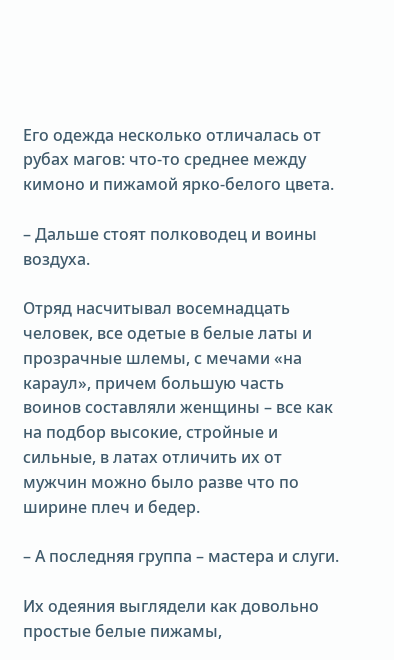Его одежда несколько отличалась от рубах магов: что-то среднее между кимоно и пижамой ярко-белого цвета.

– Дальше стоят полководец и воины воздуха.

Отряд насчитывал восемнадцать человек, все одетые в белые латы и прозрачные шлемы, с мечами «на караул», причем большую часть воинов составляли женщины – все как на подбор высокие, стройные и сильные, в латах отличить их от мужчин можно было разве что по ширине плеч и бедер.

– А последняя группа – мастера и слуги.

Их одеяния выглядели как довольно простые белые пижамы,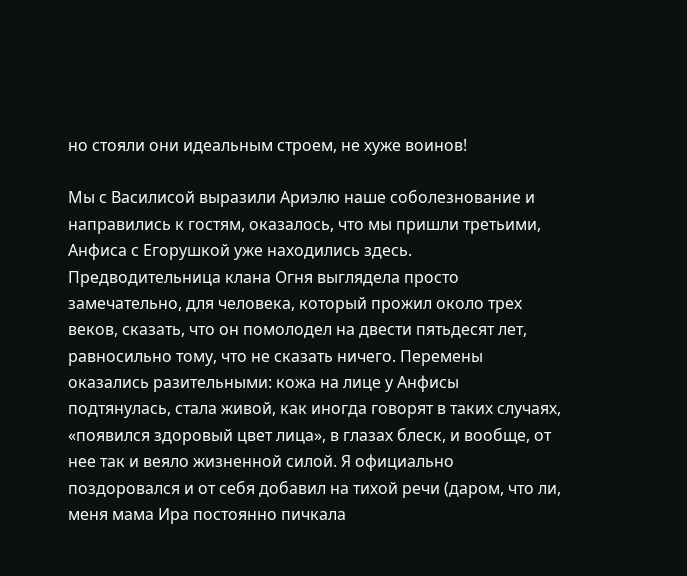но стояли они идеальным строем, не хуже воинов!

Мы с Василисой выразили Ариэлю наше соболезнование и направились к гостям, оказалось, что мы пришли третьими, Анфиса с Егорушкой уже находились здесь. Предводительница клана Огня выглядела просто замечательно, для человека, который прожил около трех веков, сказать, что он помолодел на двести пятьдесят лет, равносильно тому, что не сказать ничего. Перемены оказались разительными: кожа на лице у Анфисы подтянулась, стала живой, как иногда говорят в таких случаях, «появился здоровый цвет лица», в глазах блеск, и вообще, от нее так и веяло жизненной силой. Я официально поздоровался и от себя добавил на тихой речи (даром, что ли, меня мама Ира постоянно пичкала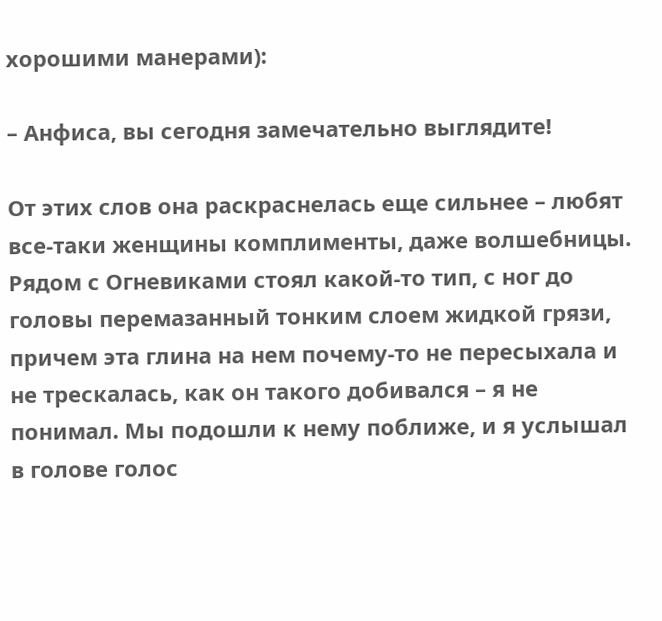хорошими манерами):

– Анфиса, вы сегодня замечательно выглядите!

От этих слов она раскраснелась еще сильнее – любят все-таки женщины комплименты, даже волшебницы. Рядом с Огневиками стоял какой-то тип, с ног до головы перемазанный тонким слоем жидкой грязи, причем эта глина на нем почему-то не пересыхала и не трескалась, как он такого добивался – я не понимал. Мы подошли к нему поближе, и я услышал в голове голос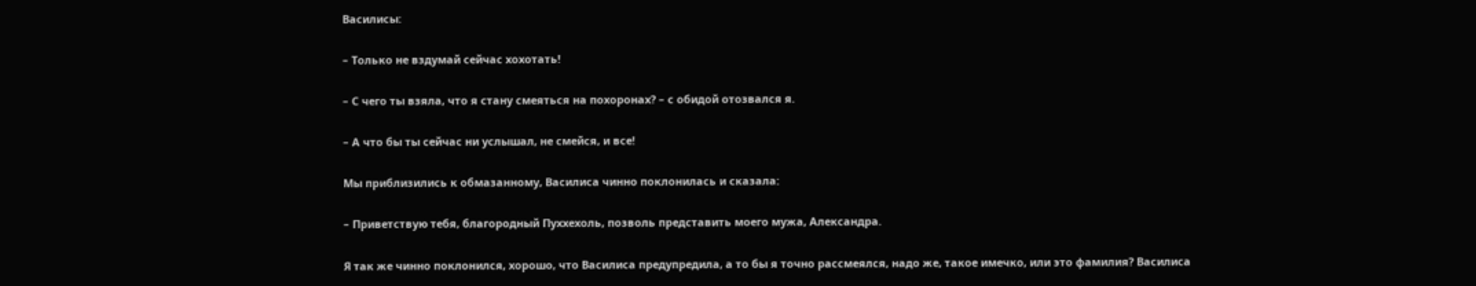Василисы:

– Только не вздумай сейчас хохотать!

– С чего ты взяла, что я стану смеяться на похоронах? – с обидой отозвался я.

– А что бы ты сейчас ни услышал, не смейся, и все!

Мы приблизились к обмазанному, Василиса чинно поклонилась и сказала:

– Приветствую тебя, благородный Пуххехоль, позволь представить моего мужа, Александра.

Я так же чинно поклонился, хорошо, что Василиса предупредила, а то бы я точно рассмеялся, надо же, такое имечко, или это фамилия? Василиса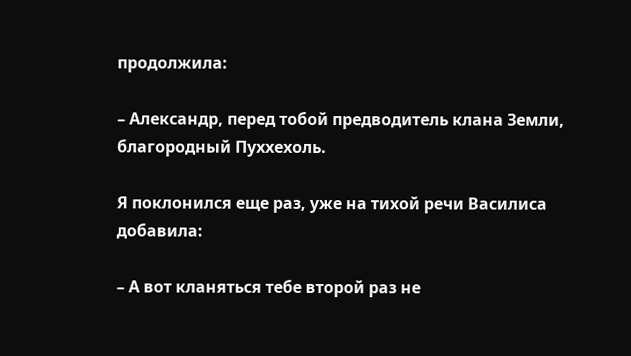продолжила:

– Александр, перед тобой предводитель клана Земли, благородный Пуххехоль.

Я поклонился еще раз, уже на тихой речи Василиса добавила:

– А вот кланяться тебе второй раз не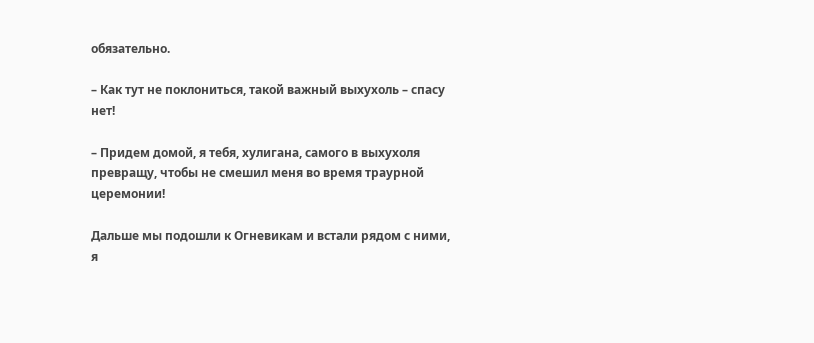обязательно.

– Как тут не поклониться, такой важный выхухоль – спасу нет!

– Придем домой, я тебя, хулигана, самого в выхухоля превращу, чтобы не смешил меня во время траурной церемонии!

Дальше мы подошли к Огневикам и встали рядом с ними, я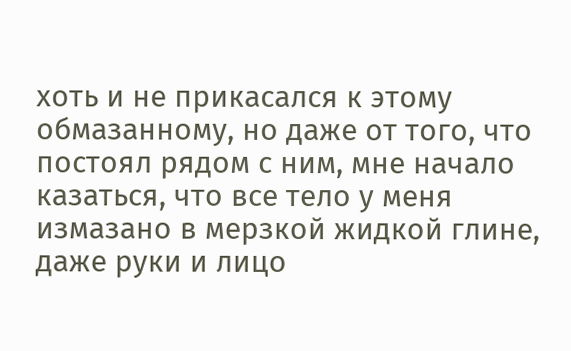хоть и не прикасался к этому обмазанному, но даже от того, что постоял рядом с ним, мне начало казаться, что все тело у меня измазано в мерзкой жидкой глине, даже руки и лицо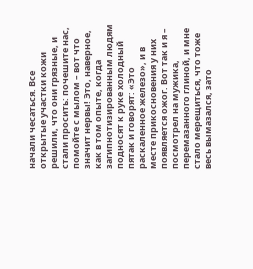начали чесаться. Все открытые участки кожи решили, что они грязные, и стали просить: почешите нас, помойте с мылом – вот что значит нервы! Это, наверное, как в том опыте, когда загипнотизированным людям подносят к руке холодный пятак и говорят: «Это раскаленное железо», и в месте прикосновения у них появляется ожог. Вот так и я – посмотрел на мужика, перемазанного глиной, и мне стало мерещиться, что тоже весь вымазался, зато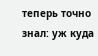теперь точно знал: уж куда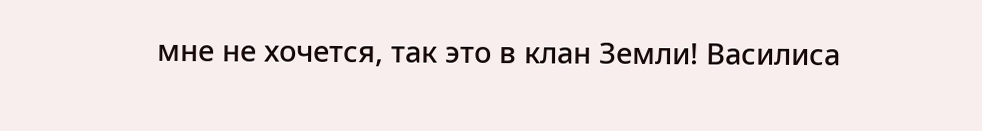мне не хочется, так это в клан Земли! Василиса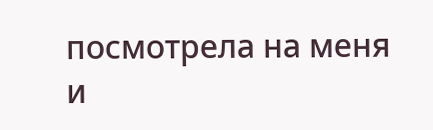посмотрела на меня и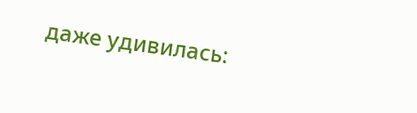даже удивилась: